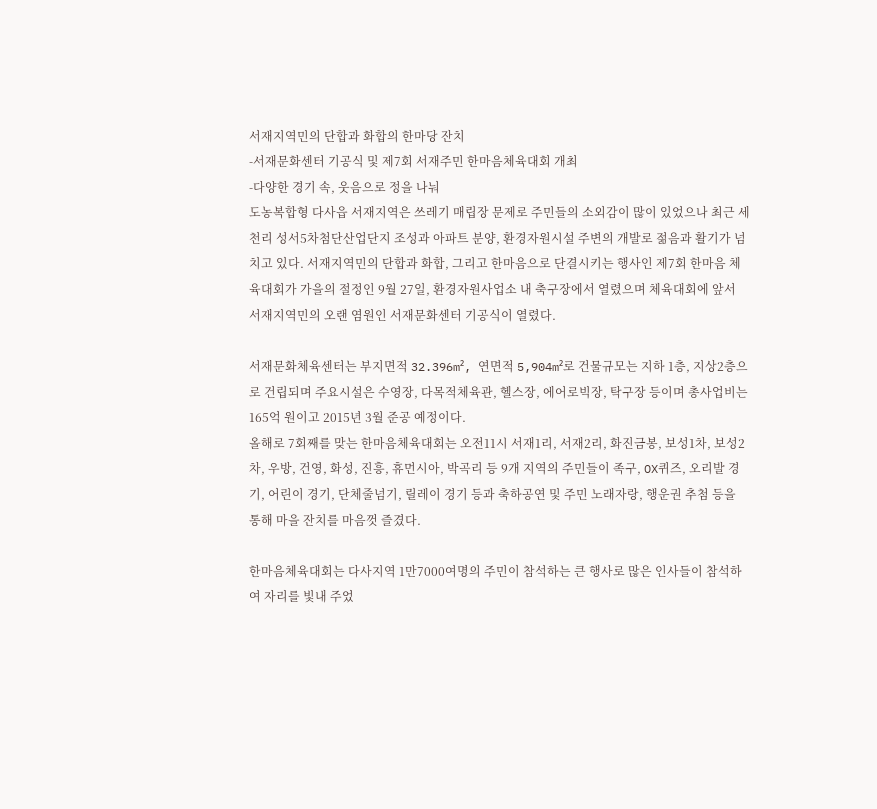서재지역민의 단합과 화합의 한마당 잔치
-서재문화센터 기공식 및 제7회 서재주민 한마음체육대회 개최
-다양한 경기 속, 웃음으로 정을 나눠
도농복합형 다사읍 서재지역은 쓰레기 매립장 문제로 주민들의 소외감이 많이 있었으나 최근 세천리 성서5차첨단산업단지 조성과 아파트 분양, 환경자원시설 주변의 개발로 젊음과 활기가 넘치고 있다. 서재지역민의 단합과 화합, 그리고 한마음으로 단결시키는 행사인 제7회 한마음 체육대회가 가을의 절정인 9월 27일, 환경자원사업소 내 축구장에서 열렸으며 체육대회에 앞서 서재지역민의 오랜 염원인 서재문화센터 기공식이 열렸다.

서재문화체육센터는 부지면적 32.396m², 연면적 5,904m²로 건물규모는 지하 1층, 지상2층으로 건립되며 주요시설은 수영장, 다목적체육관, 헬스장, 에어로빅장, 탁구장 등이며 총사업비는 165억 원이고 2015년 3월 준공 예정이다.
올해로 7회째를 맞는 한마음체육대회는 오전11시 서재1리, 서재2리, 화진금봉, 보성1차, 보성2차, 우방, 건영, 화성, 진흥, 휴먼시아, 박곡리 등 9개 지역의 주민들이 족구, OX퀴즈, 오리발 경기, 어린이 경기, 단체줄넘기, 릴레이 경기 등과 축하공연 및 주민 노래자랑, 행운권 추첨 등을 통해 마을 잔치를 마음껏 즐겼다.

한마음체육대회는 다사지역 1만7000여명의 주민이 참석하는 큰 행사로 많은 인사들이 참석하여 자리를 빛내 주었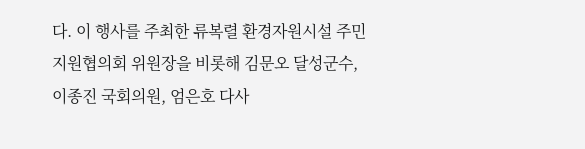다. 이 행사를 주최한 류복렬 환경자원시설 주민지원협의회 위원장을 비롯해 김문오 달성군수, 이종진 국회의원, 엄은호 다사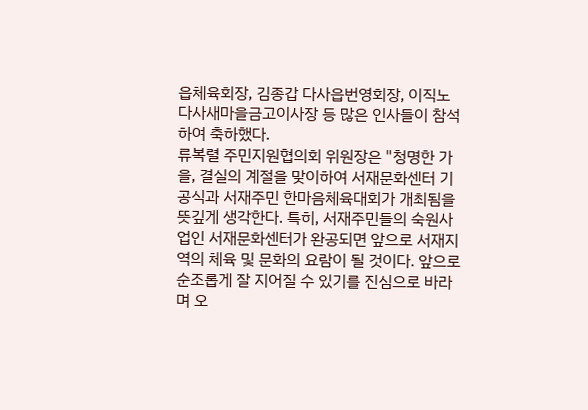읍체육회장, 김종갑 다사읍번영회장, 이직노 다사새마을금고이사장 등 많은 인사들이 참석하여 축하했다.
류복렬 주민지원협의회 위원장은 "청명한 가을, 결실의 계절을 맞이하여 서재문화센터 기공식과 서재주민 한마음체육대회가 개최됨을 뜻깊게 생각한다. 특히, 서재주민들의 숙원사업인 서재문화센터가 완공되면 앞으로 서재지역의 체육 및 문화의 요람이 될 것이다. 앞으로 순조롭게 잘 지어질 수 있기를 진심으로 바라며 오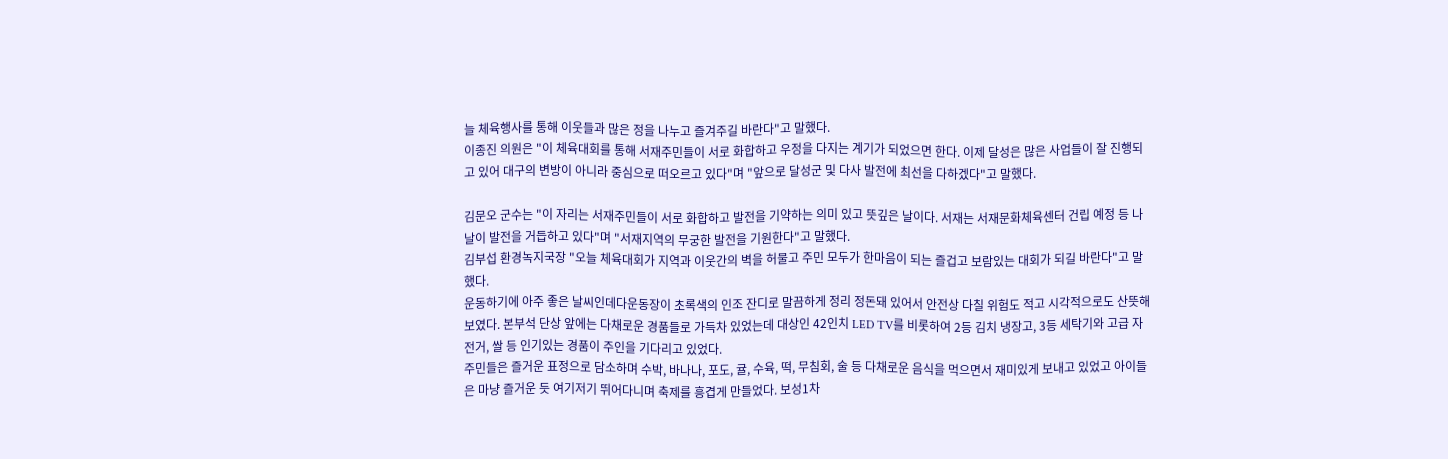늘 체육행사를 통해 이웃들과 많은 정을 나누고 즐겨주길 바란다"고 말했다.
이종진 의원은 "이 체육대회를 통해 서재주민들이 서로 화합하고 우정을 다지는 계기가 되었으면 한다. 이제 달성은 많은 사업들이 잘 진행되고 있어 대구의 변방이 아니라 중심으로 떠오르고 있다"며 "앞으로 달성군 및 다사 발전에 최선을 다하겠다"고 말했다.

김문오 군수는 "이 자리는 서재주민들이 서로 화합하고 발전을 기약하는 의미 있고 뜻깊은 날이다. 서재는 서재문화체육센터 건립 예정 등 나날이 발전을 거듭하고 있다"며 "서재지역의 무궁한 발전을 기원한다"고 말했다.
김부섭 환경녹지국장 "오늘 체육대회가 지역과 이웃간의 벽을 허물고 주민 모두가 한마음이 되는 즐겁고 보람있는 대회가 되길 바란다"고 말했다.
운동하기에 아주 좋은 날씨인데다운동장이 초록색의 인조 잔디로 말끔하게 정리 정돈돼 있어서 안전상 다칠 위험도 적고 시각적으로도 산뜻해 보였다. 본부석 단상 앞에는 다채로운 경품들로 가득차 있었는데 대상인 42인치 LED TV를 비롯하여 2등 김치 냉장고, 3등 세탁기와 고급 자전거, 쌀 등 인기있는 경품이 주인을 기다리고 있었다.
주민들은 즐거운 표정으로 담소하며 수박, 바나나, 포도, 귤, 수육, 떡, 무침회, 술 등 다채로운 음식을 먹으면서 재미있게 보내고 있었고 아이들은 마냥 즐거운 듯 여기저기 뛰어다니며 축제를 흥겹게 만들었다. 보성1차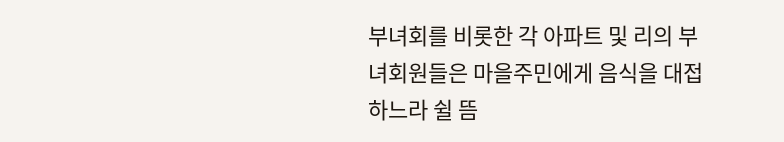부녀회를 비롯한 각 아파트 및 리의 부녀회원들은 마을주민에게 음식을 대접하느라 쉴 뜸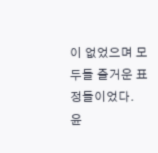이 없었으며 모두들 즐거운 표정들이었다.
윤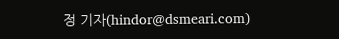정 기자(hindor@dsmeari.com)